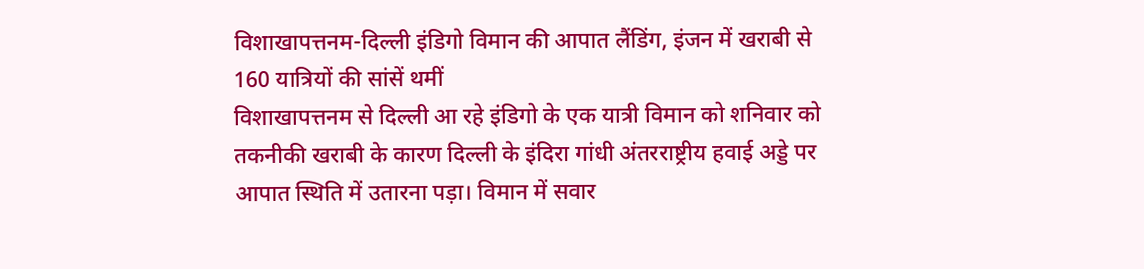विशाखापत्तनम-दिल्ली इंडिगो विमान की आपात लैंडिंग, इंजन में खराबी से 160 यात्रियों की सांसें थमीं
विशाखापत्तनम से दिल्ली आ रहे इंडिगो के एक यात्री विमान को शनिवार को तकनीकी खराबी के कारण दिल्ली के इंदिरा गांधी अंतरराष्ट्रीय हवाई अड्डे पर आपात स्थिति में उतारना पड़ा। विमान में सवार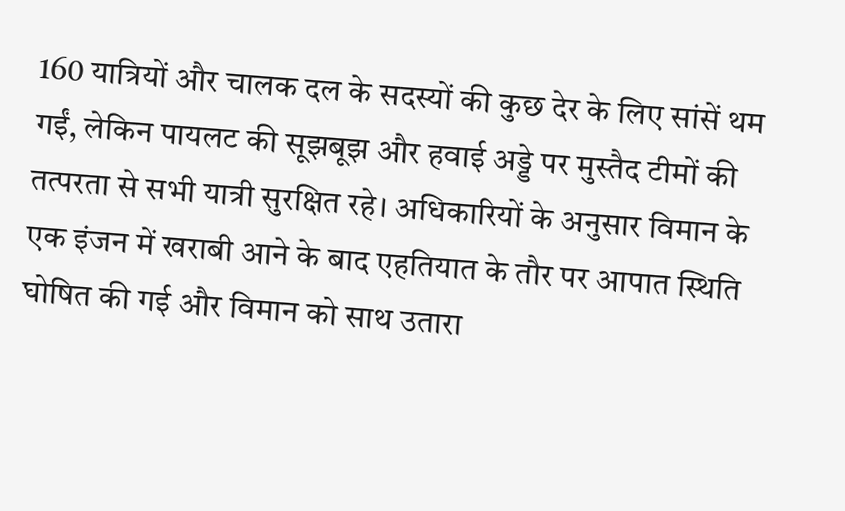160 यात्रियों और चालक दल के सदस्यों की कुछ देर के लिए सांसें थम गईं, लेकिन पायलट की सूझबूझ और हवाई अड्डे पर मुस्तैद टीमों की तत्परता से सभी यात्री सुरक्षित रहे। अधिकारियों के अनुसार विमान के एक इंजन में खराबी आने के बाद एहतियात के तौर पर आपात स्थिति घोषित की गई और विमान को साथ उतारा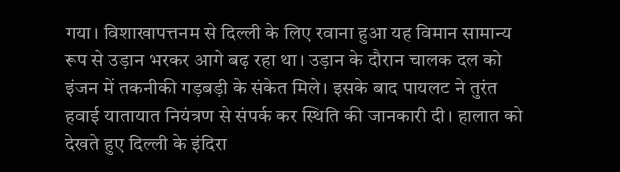गया। विशाखापत्तनम से दिल्ली के लिए रवाना हुआ यह विमान सामान्य रूप से उड़ान भरकर आगे बढ़ रहा था। उड़ान के दौरान चालक दल को इंजन में तकनीकी गड़बड़ी के संकेत मिले। इसके बाद पायलट ने तुरंत हवाई यातायात नियंत्रण से संपर्क कर स्थिति की जानकारी दी। हालात को देखते हुए दिल्ली के इंदिरा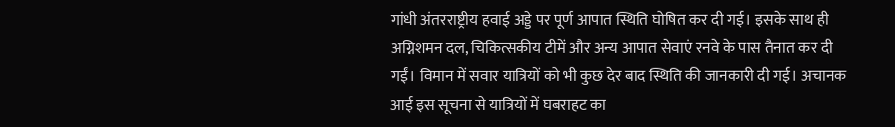गांधी अंतरराष्ट्रीय हवाई अड्डे पर पूर्ण आपात स्थिति घोषित कर दी गई। इसके साथ ही अग्निशमन दल, चिकित्सकीय टीमें और अन्य आपात सेवाएं रनवे के पास तैनात कर दी गईं। विमान में सवार यात्रियों को भी कुछ देर बाद स्थिति की जानकारी दी गई। अचानक आई इस सूचना से यात्रियों में घबराहट का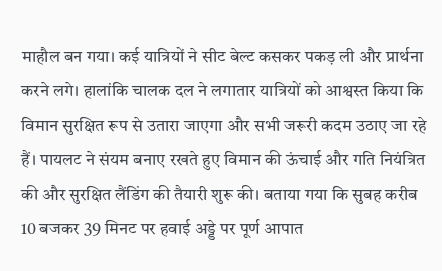माहौल बन गया। कई यात्रियों ने सीट बेल्ट कसकर पकड़ ली और प्रार्थना करने लगे। हालांकि चालक दल ने लगातार यात्रियों को आश्वस्त किया कि विमान सुरक्षित रूप से उतारा जाएगा और सभी जरूरी कदम उठाए जा रहे हैं। पायलट ने संयम बनाए रखते हुए विमान की ऊंचाई और गति नियंत्रित की और सुरक्षित लैंडिंग की तैयारी शुरू की। बताया गया कि सुबह करीब 10 बजकर 39 मिनट पर हवाई अड्डे पर पूर्ण आपात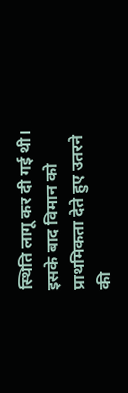स्थिति लागू कर दी गई थी। इसके बाद विमान को प्राथमिकता देते हुए उतरने की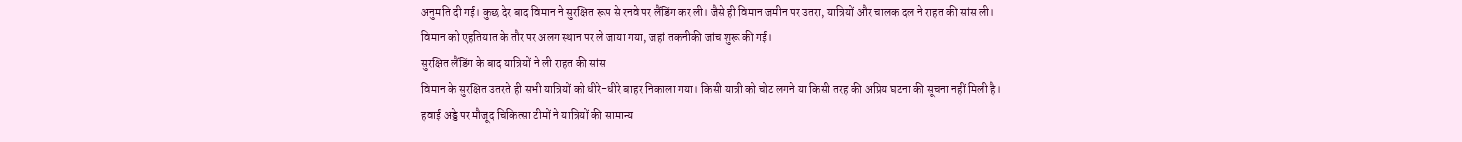अनुमति दी गई। कुछ देर बाद विमान ने सुरक्षित रूप से रनवे पर लैंडिंग कर ली। जैसे ही विमान जमीन पर उतरा, यात्रियों और चालक दल ने राहत की सांस ली। विमान को एहतियात के तौर पर अलग स्थान पर ले जाया गया, जहां तकनीकी जांच शुरू की गई।
सुरक्षित लैंडिंग के बाद यात्रियों ने ली राहत की सांस
विमान के सुरक्षित उतरते ही सभी यात्रियों को धीरे-धीरे बाहर निकाला गया। किसी यात्री को चोट लगने या किसी तरह की अप्रिय घटना की सूचना नहीं मिली है। हवाई अड्डे पर मौजूद चिकित्सा टीमों ने यात्रियों की सामान्य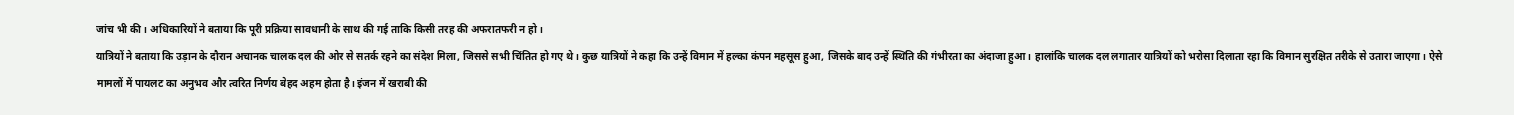जांच भी की। अधिकारियों ने बताया कि पूरी प्रक्रिया सावधानी के साथ की गई ताकि किसी तरह की अफरातफरी न हो।
यात्रियों ने बताया कि उड़ान के दौरान अचानक चालक दल की ओर से सतर्क रहने का संदेश मिला, जिससे सभी चिंतित हो गए थे। कुछ यात्रियों ने कहा कि उन्हें विमान में हल्का कंपन महसूस हुआ, जिसके बाद उन्हें स्थिति की गंभीरता का अंदाजा हुआ। हालांकि चालक दल लगातार यात्रियों को भरोसा दिलाता रहा कि विमान सुरक्षित तरीके से उतारा जाएगा। ऐसे मामलों में पायलट का अनुभव और त्वरित निर्णय बेहद अहम होता है। इंजन में खराबी की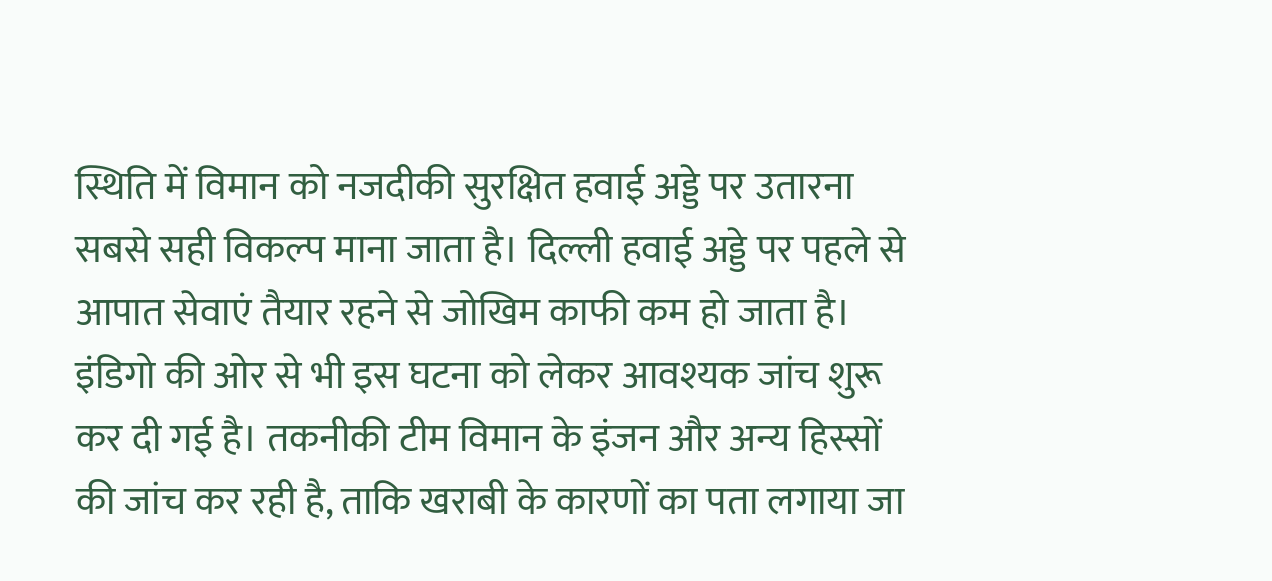स्थिति में विमान को नजदीकी सुरक्षित हवाई अड्डे पर उतारना सबसे सही विकल्प माना जाता है। दिल्ली हवाई अड्डे पर पहले से आपात सेवाएं तैयार रहने से जोखिम काफी कम हो जाता है। इंडिगो की ओर से भी इस घटना को लेकर आवश्यक जांच शुरू कर दी गई है। तकनीकी टीम विमान के इंजन और अन्य हिस्सों की जांच कर रही है, ताकि खराबी के कारणों का पता लगाया जा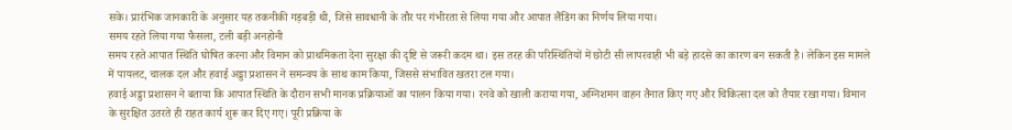सके। प्रारंभिक जानकारी के अनुसार यह तकनीकी गड़बड़ी थी, जिसे सावधानी के तौर पर गंभीरता से लिया गया और आपात लैंडिंग का निर्णय लिया गया।
समय रहते लिया गया फैसला, टली बड़ी अनहोनी
समय रहते आपात स्थिति घोषित करना और विमान को प्राथमिकता देना सुरक्षा की दृष्टि से जरूरी कदम था। इस तरह की परिस्थितियों में छोटी सी लापरवाही भी बड़े हादसे का कारण बन सकती है। लेकिन इस मामले में पायलट, चालक दल और हवाई अड्डा प्रशासन ने समन्वय के साथ काम किया, जिससे संभावित खतरा टल गया।
हवाई अड्डा प्रशासन ने बताया कि आपात स्थिति के दौरान सभी मानक प्रक्रियाओं का पालन किया गया। रनवे को खाली कराया गया, अग्निशमन वाहन तैनात किए गए और चिकित्सा दल को तैयार रखा गया। विमान के सुरक्षित उतरते ही राहत कार्य शुरू कर दिए गए। पूरी प्रक्रिया के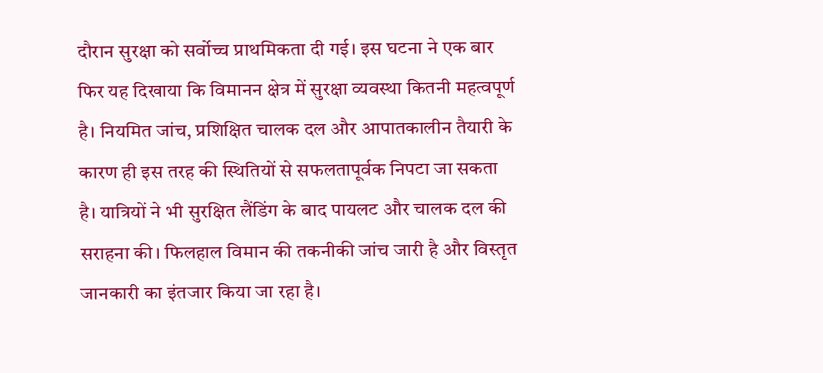दौरान सुरक्षा को सर्वोच्च प्राथमिकता दी गई। इस घटना ने एक बार फिर यह दिखाया कि विमानन क्षेत्र में सुरक्षा व्यवस्था कितनी महत्वपूर्ण है। नियमित जांच, प्रशिक्षित चालक दल और आपातकालीन तैयारी के कारण ही इस तरह की स्थितियों से सफलतापूर्वक निपटा जा सकता है। यात्रियों ने भी सुरक्षित लैंडिंग के बाद पायलट और चालक दल की सराहना की। फिलहाल विमान की तकनीकी जांच जारी है और विस्तृत जानकारी का इंतजार किया जा रहा है।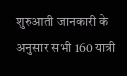शुरुआती जानकारी के अनुसार सभी 160 यात्री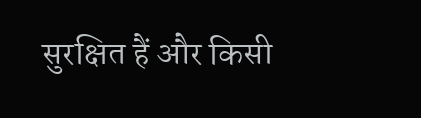सुरक्षित हैं और किसी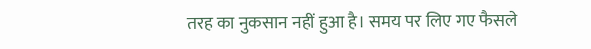तरह का नुकसान नहीं हुआ है। समय पर लिए गए फैसले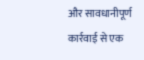और सावधानीपूर्ण कार्रवाई से एक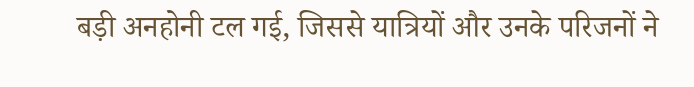बड़ी अनहोनी टल गई, जिससे यात्रियों और उनके परिजनों ने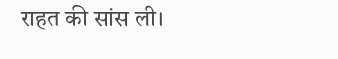राहत की सांस ली।